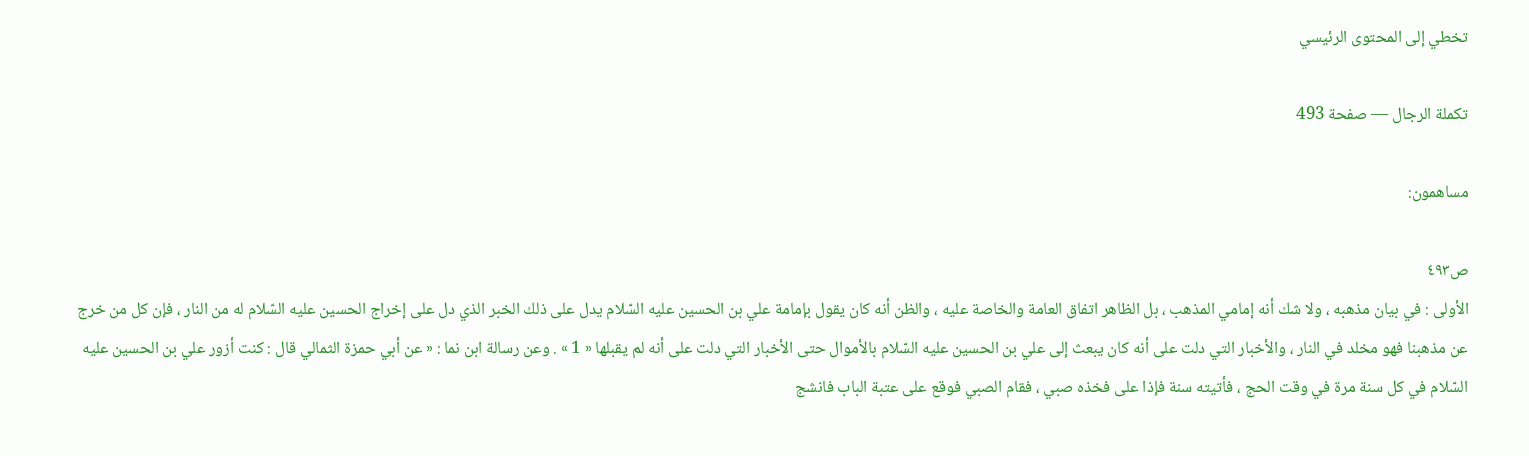تخطي إلى المحتوى الرئيسي

تكملة الرجال — صفحة 493

مساهمون:

ص٤٩٣
الأولى : في بيان مذهبه ، ولا شك أنه إمامي المذهب ، بل الظاهر اتفاق العامة والخاصة عليه ، والظن أنه كان يقول بإمامة علي بن الحسين عليه السّلام يدل على ذلك الخبر الذي دل على إخراج الحسين عليه السّلام له من النار ، فإن كل من خرج عن مذهبنا فهو مخلد في النار ، والأخبار التي دلت على أنه كان يبعث إلى علي بن الحسين عليه السّلام بالأموال حتى الأخبار التي دلت على أنه لم يقبلها « 1 » . وعن رسالة ابن نما : « عن أبي حمزة الثمالي قال : كنت أزور علي بن الحسين عليه السّلام في كل سنة مرة في وقت الحج ، فأتيته سنة فإذا على فخذه صبي ، فقام الصبي فوقع على عتبة الباب فانشج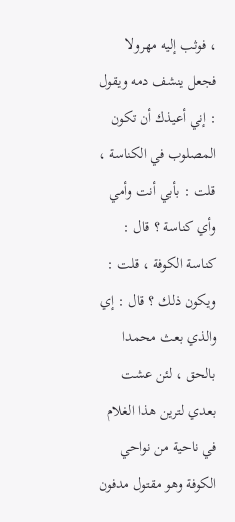، فوثب إليه مهرولا فجعل ينشف دمه ويقول : إني أعيذك أن تكون المصلوب في الكناسة ، قلت : بأبي أنت وأمي وأي كناسة ؟ قال : كناسة الكوفة ، قلت : ويكون ذلك ؟ قال : إي والذي بعث محمدا بالحق ، لئن عشت بعدي لترين هذا الغلام في ناحية من نواحي الكوفة وهو مقتول مدفون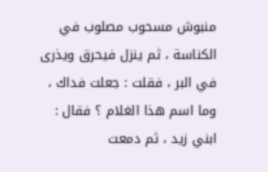منبوش مسحوب مصلوب في الكناسة ، ثم ينزل فيحرق ويذرى في البر ، فقلت : جعلت فداك ، وما اسم هذا الغلام ؟ فقال : ابني زيد ، ثم دمعت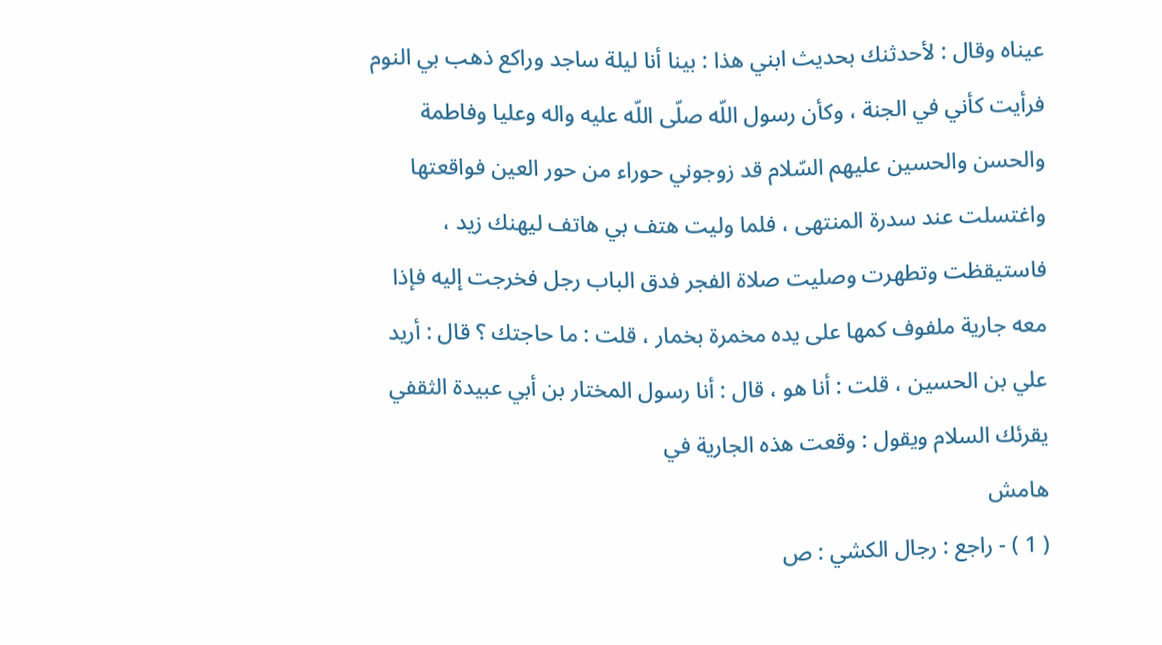عيناه وقال : لأحدثنك بحديث ابني هذا : بينا أنا ليلة ساجد وراكع ذهب بي النوم فرأيت كأني في الجنة ، وكأن رسول اللّه صلّى اللّه عليه واله وعليا وفاطمة والحسن والحسين عليهم السّلام قد زوجوني حوراء من حور العين فواقعتها واغتسلت عند سدرة المنتهى ، فلما وليت هتف بي هاتف ليهنك زيد ، فاستيقظت وتطهرت وصليت صلاة الفجر فدق الباب رجل فخرجت إليه فإذا معه جارية ملفوف كمها على يده مخمرة بخمار ، قلت : ما حاجتك ؟ قال : أريد علي بن الحسين ، قلت : أنا هو ، قال : أنا رسول المختار بن أبي عبيدة الثقفي يقرئك السلام ويقول : وقعت هذه الجارية في
هامش
( 1 ) - راجع : رجال الكشي : ص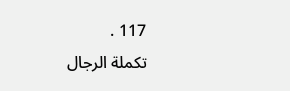117 .
تكملة الرجال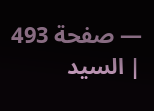— صفحة 493 | السيد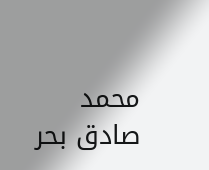محمد صادق بحر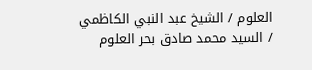العلوم / الشيخ عبد النبي الكاظمي / السيد محمد صادق بحر العلوم